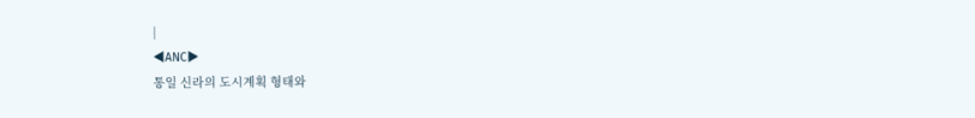|
◀ANC▶
통일 신라의 도시계획 형태와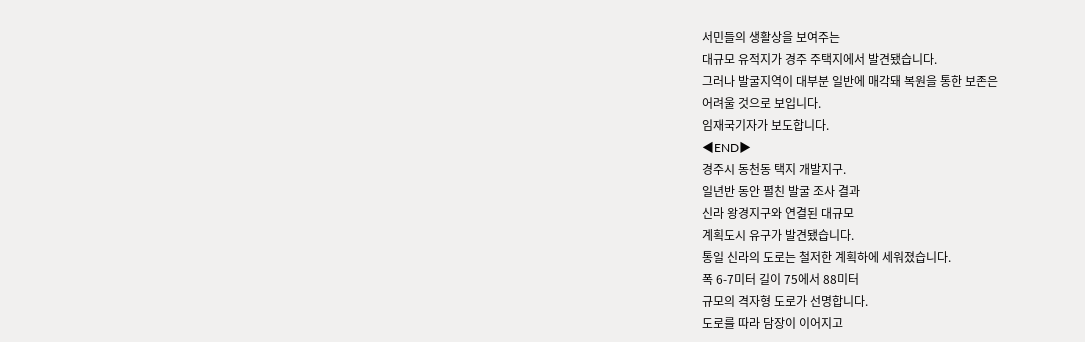서민들의 생활상을 보여주는
대규모 유적지가 경주 주택지에서 발견됐습니다.
그러나 발굴지역이 대부분 일반에 매각돼 복원을 통한 보존은
어려울 것으로 보입니다.
임재국기자가 보도합니다.
◀END▶
경주시 동천동 택지 개발지구.
일년반 동안 펼친 발굴 조사 결과
신라 왕경지구와 연결된 대규모
계획도시 유구가 발견됐습니다.
통일 신라의 도로는 철저한 계획하에 세워졌습니다.
폭 6-7미터 길이 75에서 88미터
규모의 격자형 도로가 선명합니다.
도로를 따라 담장이 이어지고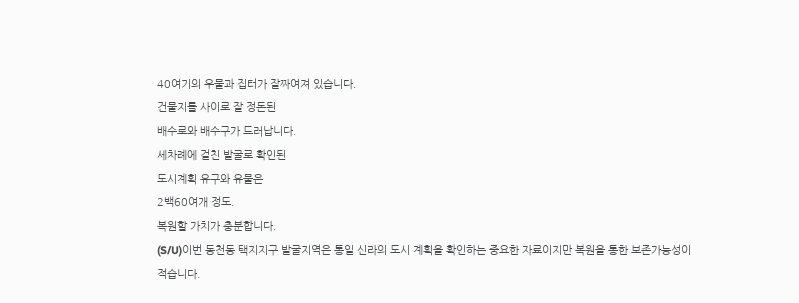40여기의 우물과 집터가 잘짜여져 있습니다.
건물지를 사이로 잘 정돈된
배수로와 배수구가 드러납니다.
세차례에 걸친 발굴로 확인된
도시계획 유구와 유물은
2백60여개 정도.
복원할 가치가 충분합니다.
(S/U)이번 동천동 택지지구 발굴지역은 통일 신라의 도시 계획을 확인하는 중요한 자료이지만 복원을 통한 보존가능성이 적습니다.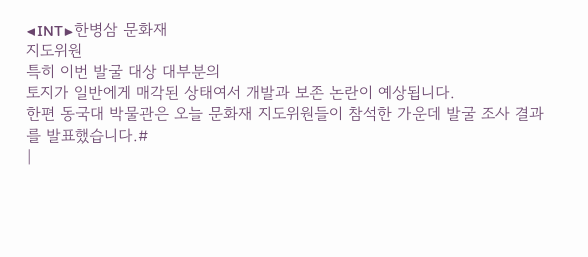◀INT▶한병삼 문화재
지도위원
특히 이번 발굴 대상 대부분의
토지가 일반에게 매각된 상태여서 개발과 보존 논란이 예상됩니다.
한편 동국대 박물관은 오늘 문화재 지도위원들이 참석한 가운데 발굴 조사 결과를 발표했습니다.#
|